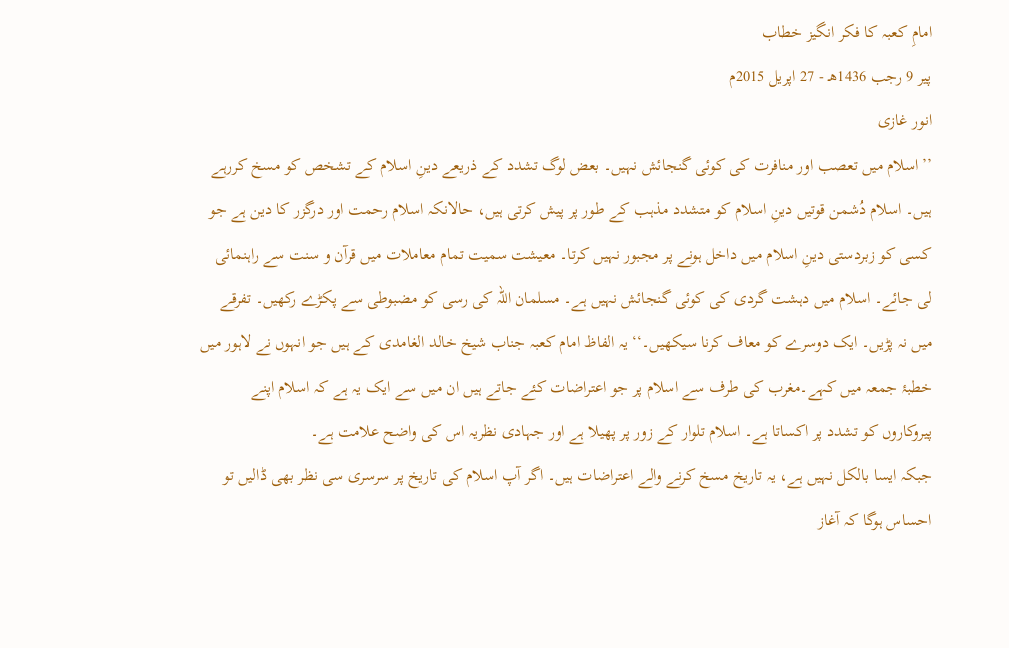امامِ کعبہ کا فکر انگیز خطاب
پیر 9 رجب 1436هـ - 27 اپریل 2015م
انور غازی
’’اسلام میں تعصب اور منافرت کی کوئی گنجائش نہیں۔ بعض لوگ تشدد کے ذریعے دینِ اسلام کے تشخص کو مسخ کررہے ہیں۔ اسلام دُشمن قوتیں دینِ اسلام کو متشدد مذہب کے طور پر پیش کرتی ہیں، حالانکہ اسلام رحمت اور درگزر کا دین ہے جو کسی کو زبردستی دینِ اسلام میں داخل ہونے پر مجبور نہیں کرتا۔ معیشت سمیت تمام معاملات میں قرآن و سنت سے راہنمائی لی جائے۔ اسلام میں دہشت گردی کی کوئی گنجائش نہیں ہے۔ مسلمان اللہ کی رسی کو مضبوطی سے پکڑے رکھیں۔ تفرقے میں نہ پڑیں۔ ایک دوسرے کو معاف کرنا سیکھیں۔‘‘ یہ الفاظ امام کعبہ جناب شیخ خالد الغامدی کے ہیں جو انہوں نے لاہور میں خطبۂ جمعہ میں کہے۔مغرب کی طرف سے اسلام پر جو اعتراضات کئے جاتے ہیں ان میں سے ایک یہ ہے کہ اسلام اپنے پیروکاروں کو تشدد پر اکساتا ہے۔ اسلام تلوار کے زور پر پھیلا ہے اور جہادی نظریہ اس کی واضح علامت ہے۔
جبکہ ایسا بالکل نہیں ہے، یہ تاریخ مسخ کرنے والے اعتراضات ہیں۔ اگر آپ اسلام کی تاریخ پر سرسری سی نظر بھی ڈالیں تو احساس ہوگا کہ آغاز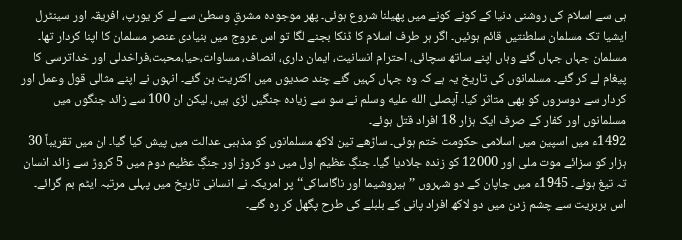ہی سے اسلام کی روشنی دنیا کے کونے کونے میں پھیلنا شروع ہوئی۔ پھر موجودہ مشرقِ وسطیٰ سے لے کر یورپ، افریقہ اور سینٹرل ایشیا تک مسلمان سلطنتیں قائم ہوئیں۔ اگر ہر طرف اسلام کا ڈنکا بجنے لگا تو اس عروج میں بنیادی عنصر مسلمان کا اپنا کردار تھا۔ مسلمان جہاں جہاں گئے وہاں اپنے ساتھ سچائی، احترام انسانیت، ایمان داری، انصاف، مساوات،حیا،محبت،فراخدلی اور خداترسی کا پیغام لے کر گئے۔ مسلمانوں کی تاریخ یہ ہے کہ وہ جہاں کہیں گئے چند صدیوں میں اکثریت بن گئے۔ انہوں نے اپنے مثالی قول وعمل اور کردار سے دوسروں کو بھی متاثر کیا۔ آپصلى الله عليه وسلم نے سو سے زیادہ جنگیں لڑی ہیں، لیکن ان 100 سے زائد جنگوں میں مسلمانوں اور کفار کے صرف ایک ہزار 18 افراد قتل ہوئے۔
1492ء میں اسپین میں اسلامی حکومت ختم ہوئی۔ ساڑھے تین لاکھ مسلمانوں کو مذہبی عدالت میں پیش کیا گیا۔ ان میں تقریباً 30 ہزار کو سزائے موت ملی اور 12000 کو زندہ جلادیا گیا۔ جنگِ عظیم اول میں دو کروڑ اور جنگِ عظیم دوم میں 5 کروڑ سے زائد انسان تہ تیغ ہوئے۔ 1945ء میں جاپان کے دو شہروں ’’ہیروشیما اور ناگاساکی‘‘ پر امریکہ نے انسانی تاریخ میں پہلی مرتبہ ایٹم بم گرائے۔ اس بربریت سے چشم زدن میں دو لاکھ افراد پانی کے بلبلے کی طرح پگھل کر رہ گئے۔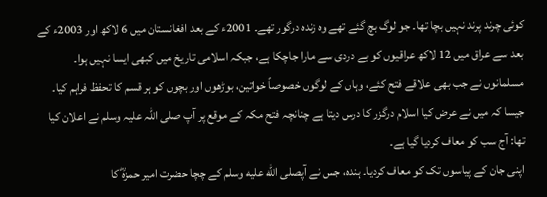کوئی چرند پرند نہیں بچا تھا۔ جو لوگ بچ گئے تھے وہ زندہ درگور تھے۔ 2001ء کے بعد افغانستان میں 6 لاکھ اور 2003ء کے بعد سے عراق میں 12 لاکھ عراقیوں کو بے دردی سے مارا جاچکا ہے، جبکہ اسلامی تاریخ میں کبھی ایسا نہیں ہوا۔ مسلمانوں نے جب بھی علاقے فتح کئے، وہاں کے لوگوں خصوصاً خواتین، بوڑھوں اور بچوں کو ہر قسم کا تحفظ فراہم کیا۔ جیسا کہ میں نے عرض کیا اسلام درگزر کا درس دیتا ہے چنانچہ فتح مکہ کے موقع پر آپ صلی اللہ علیہ وسلم نے اعلان کیا تھا: آج سب کو معاف کردیا گیا ہے۔
اپنی جان کے پیاسوں تک کو معاف کردیا۔ ہندہ، جس نے آپصلى الله عليه وسلم کے چچا حضرت امیر حمزہؓ کا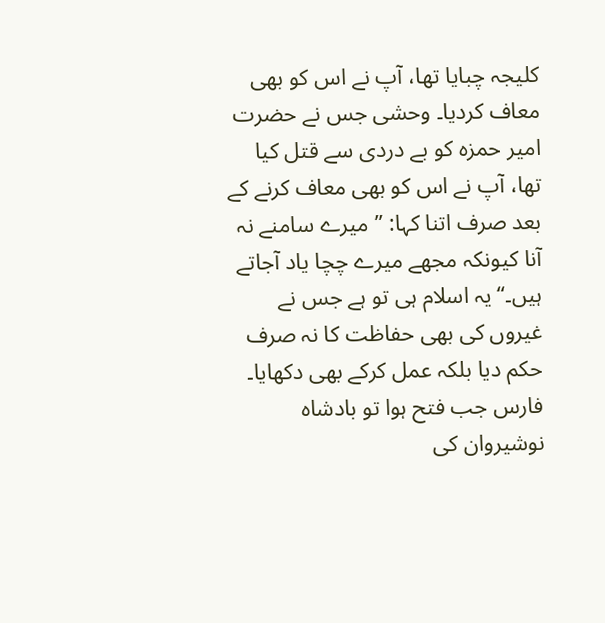کلیجہ چبایا تھا، آپ نے اس کو بھی معاف کردیا۔ وحشی جس نے حضرت امیر حمزہ کو بے دردی سے قتل کیا تھا، آپ نے اس کو بھی معاف کرنے کے بعد صرف اتنا کہا: ’’میرے سامنے نہ آنا کیونکہ مجھے میرے چچا یاد آجاتے ہیں۔‘‘ یہ اسلام ہی تو ہے جس نے غیروں کی بھی حفاظت کا نہ صرف حکم دیا بلکہ عمل کرکے بھی دکھایا۔ فارس جب فتح ہوا تو بادشاہ نوشیروان کی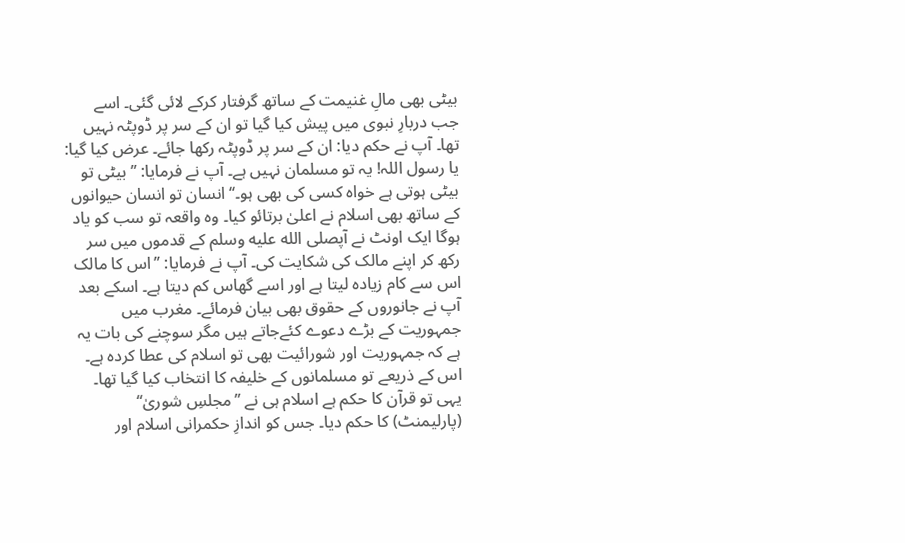بیٹی بھی مالِ غنیمت کے ساتھ گرفتار کرکے لائی گئی۔ اسے جب دربارِ نبوی میں پیش کیا گیا تو ان کے سر پر ڈوپٹہ نہیں تھا۔ آپ نے حکم دیا: ان کے سر پر ڈوپٹہ رکھا جائے۔ عرض کیا گیا: یا رسول اللہ! یہ تو مسلمان نہیں ہے۔ آپ نے فرمایا: ’’بیٹی تو بیٹی ہوتی ہے خواہ کسی کی بھی ہو۔‘‘ انسان تو انسان حیوانوں کے ساتھ بھی اسلام نے اعلیٰ برتائو کیا۔ وہ واقعہ تو سب کو یاد ہوگا ایک اونٹ نے آپصلى الله عليه وسلم کے قدموں میں سر رکھ کر اپنے مالک کی شکایت کی۔ آپ نے فرمایا: ’’اس کا مالک اس سے کام زیادہ لیتا ہے اور اسے گھاس کم دیتا ہے۔ اسکے بعد آپ نے جانوروں کے حقوق بھی بیان فرمائے۔ مغرب میں جمہوریت کے بڑے دعوے کئےجاتے ہیں مگر سوچنے کی بات یہ ہے کہ جمہوریت اور شورائیت بھی تو اسلام کی عطا کردہ ہے۔
اس کے ذریعے تو مسلمانوں کے خلیفہ کا انتخاب کیا گیا تھا۔ یہی تو قرآن کا حکم ہے اسلام ہی نے ’’مجلسِ شوریٰ‘‘ (پارلیمنٹ) کا حکم دیا۔ جس کو اندازِ حکمرانی اسلام اور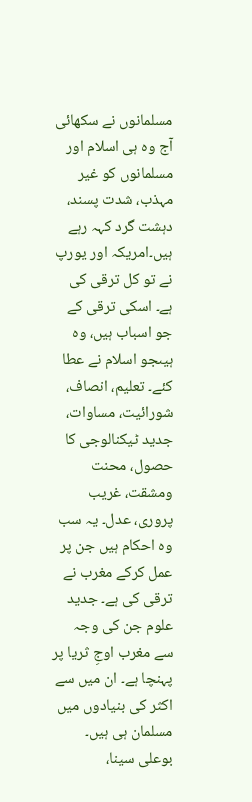مسلمانوں نے سکھائی آج وہ ہی اسلام اور مسلمانوں کو غیر مہذب، شدت پسند، دہشت گرد کہہ رہے ہیں۔امریکہ اور یورپ نے تو کل ترقی کی ہے۔ اسکی ترقی کے جو اسباب ہیں، وہ ہیںجو اسلام نے عطا کئے۔ تعلیم، انصاف، شورائیت، مساوات، جدید ٹیکنالوجی کا حصول، محنت ومشقت، غریب پروری، عدل۔ یہ سب وہ احکام ہیں جن پر عمل کرکے مغرب نے ترقی کی ہے۔ جدید علوم جن کی وجہ سے مغرب اوجِ ثریا پر پہنچا ہے۔ ان میں سے اکثر کی بنیادوں میں مسلمان ہی ہیں۔ بوعلی سینا،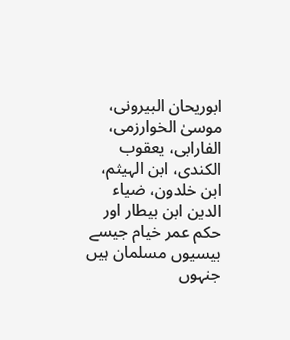ابوریحان البیرونی، موسیٰ الخوارزمی، الفارابی، یعقوب الکندی، ابن الہیثم، ابن خلدون، ضیاء الدین ابن بیطار اور حکم عمر خیام جیسے بیسیوں مسلمان ہیں جنہوں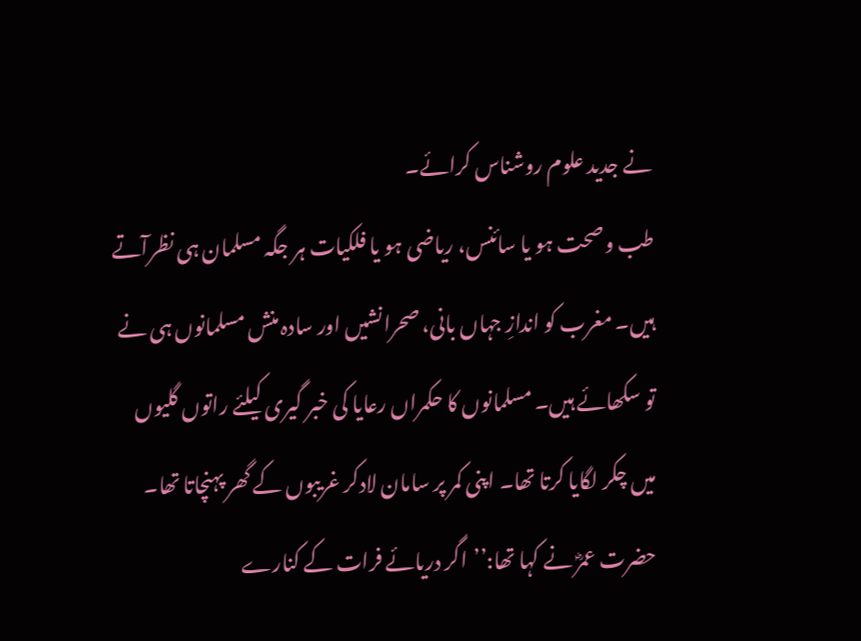نے جدید علوم روشناس کرائے۔
طب وصحت ہو یا سائنس، ریاضی ہو یا فلکیات ہر جگہ مسلمان ہی نظرآتے ہیں۔ مغرب کو اندازِ جہاں بانی، صحرانشیں اور سادہ منش مسلمانوں ہی نے تو سکھائے ہیں۔ مسلمانوں کا حکمراں رعایا کی خبر گیری کیلئے راتوں گلیوں میں چکر لگایا کرتا تھا۔ اپنی کمر پر سامان لادکر غریبوں کے گھر پہنچاتا تھا۔ حضرت عمرؓ نے کہا تھا:’’اگر دریائے فرات کے کنارے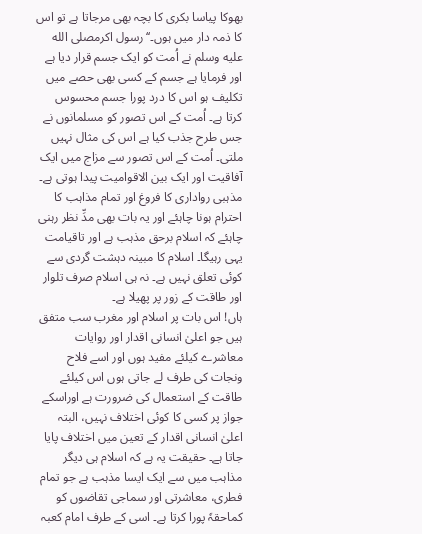بھوکا پیاسا بکری کا بچہ بھی مرجاتا ہے تو اس کا ذمہ دار میں ہوں۔‘‘ رسول اکرمصلى الله عليه وسلم نے اُمت کو ایک جسم قرار دیا ہے اور فرمایا ہے جسم کے کسی بھی حصے میں تکلیف ہو اس کا درد پورا جسم محسوس کرتا ہے۔ اُمت کے اس تصور کو مسلمانوں نے جس طرح جذب کیا ہے اس کی مثال نہیں ملتی۔ اُمت کے اس تصور سے مزاج میں ایک آفاقیت اور ایک بین الاقوامیت پیدا ہوتی ہے۔ مذہبی رواداری کا فروغ اور تمام مذاہب کا احترام ہونا چاہئے اور یہ بات بھی مدِّ نظر رہنی چاہئے کہ اسلام برحق مذہب ہے اور تاقیامت یہی رہیگا۔ اسلام کا مبینہ دہشت گردی سے کوئی تعلق نہیں ہے۔ نہ ہی اسلام صرف تلوار اور طاقت کے زور پر پھیلا ہے۔
ہاں! اس بات پر اسلام اور مغرب سب متفق ہیں جو اعلیٰ انسانی اقدار اور روایات معاشرے کیلئے مفید ہوں اور اسے فلاح ونجات کی طرف لے جاتی ہوں اس کیلئے طاقت کے استعمال کی ضرورت ہے اوراسکے جواز پر کسی کا کوئی اختلاف نہیں، البتہ اعلیٰ انسانی اقدار کے تعین میں اختلاف پایا جاتا ہے۔ حقیقت یہ ہے کہ اسلام ہی دیگر مذاہب میں سے ایک ایسا مذہب ہے جو تمام فطری، معاشرتی اور سماجی تقاضوں کو کماحقہٗ پورا کرتا ہے۔ اسی کے طرف امام کعبہ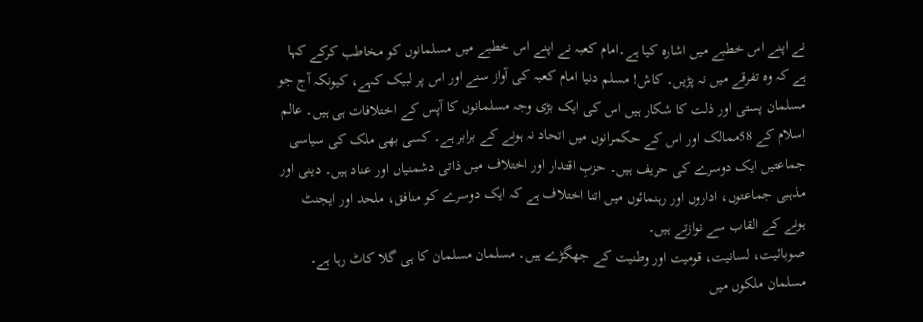نے اپنے اس خطبے میں اشارہ کیا ہے۔امام کعبہ نے اپنے اس خطبے میں مسلمانوں کو مخاطب کرکے کہا ہے کہ وہ تفرقے میں نہ پڑیں۔ کاش! مسلم دنیا امام کعبہ کی آواز سنے اور اس پر لبیک کہے، کیونکہ آج جو مسلمان پستی اور ذلت کا شکار ہیں اس کی ایک بڑی وجہ مسلمانوں کا آپس کے اختلافات ہی ہیں۔ عالم اسلام کے 58ممالک اور اس کے حکمرانوں میں اتحاد نہ ہونے کے برابر ہے۔ کسی بھی ملک کی سیاسی جماعتیں ایک دوسرے کی حریف ہیں۔ حزبِ اقتدار اور اختلاف میں ذاتی دشمنیاں اور عناد ہیں۔ دینی اور مذہبی جماعتوں، اداروں اور رہنمائوں میں اتنا اختلاف ہے کہ ایک دوسرے کو منافق، ملحد اور ایجنٹ ہونے کے القاب سے نوازتے ہیں۔
صوبائیت، لسانیت، قومیت اور وطنیت کے جھگڑے ہیں۔ مسلمان مسلمان کا ہی گلا کاٹ رہا ہے۔ مسلمان ملکوں میں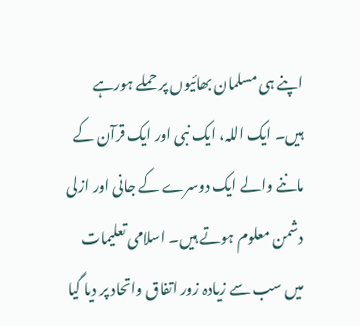اپنے ہی مسلمان بھائیوں پر حملے ہورہے ہیں۔ ایک اللہ، ایک نبی اور ایک قرآن کے ماننے والے ایک دوسرے کے جانی اور ازلی دشمن معلوم ہوتے ہیں۔ اسلامی تعلیمات میں سب سے زیادہ زور اتفاق واتحاد پر دیا گیا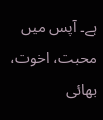ہے۔ آپس میں محبت، اخوت، بھائی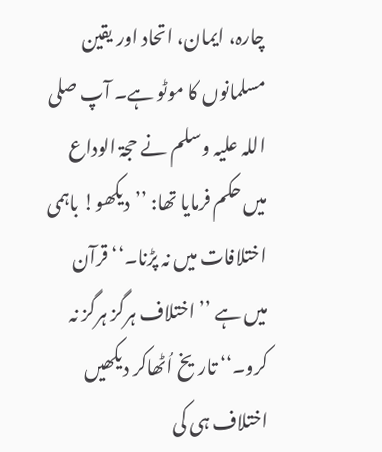چارہ، ایمان، اتحاد اور یقین مسلمانوں کا موٹو ہے۔ آپ صلی اللہ علیہ وسلم نے حجۃ الوداع میں حکم فرمایا تھا: ’’دیکھو! باہمی اختلافات میں نہ پڑنا۔‘‘ قرآن میں ہے ’’اختلاف ہرگز ہرگز نہ کرو۔‘‘ تاریخ اُٹھاکر دیکھیں اختلاف ہی کی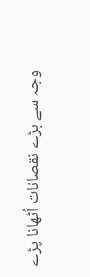وجہ سے بڑے نقصانات اُٹھانا پڑے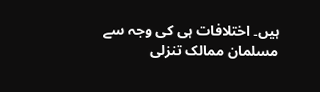ہیں۔ اختلافات ہی کی وجہ سے مسلمان ممالک تنزلی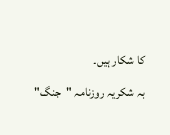کا شکار ہیں۔
بہ شکریہ روزنامہ "جنگ"